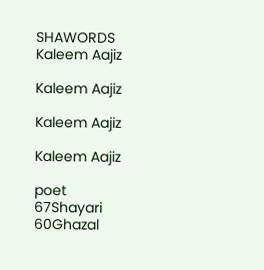SHAWORDS
Kaleem Aajiz

Kaleem Aajiz

Kaleem Aajiz

Kaleem Aajiz

poet
67Shayari
60Ghazal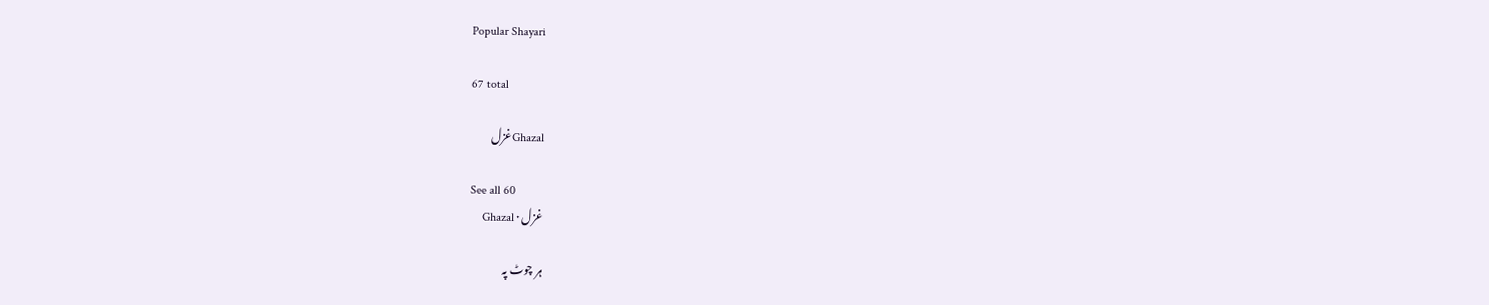Popular Shayari

67 total

Ghazalغزل

See all 60
غزل · Ghazal

ہر چوٹ پہ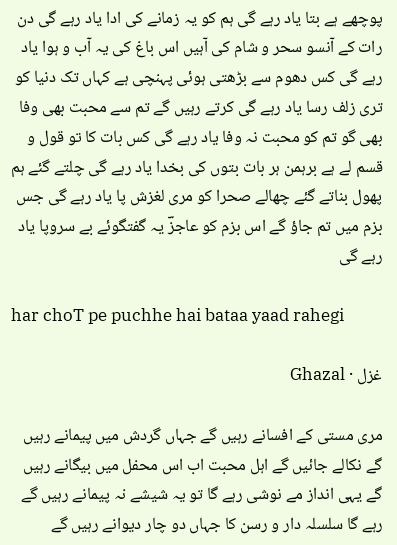پوچھے ہے بتا یاد رہے گی ہم کو یہ زمانے کی ادا یاد رہے گی دن رات کے آنسو سحر و شام کی آہیں اس باغ کی یہ آب و ہوا یاد رہے گی کس دھوم سے بڑھتی ہوئی پہنچی ہے کہاں تک دنیا کو تری زلف رسا یاد رہے گی کرتے رہیں گے تم سے محبت بھی وفا بھی گو تم کو محبت نہ وفا یاد رہے گی کس بات کا تو قول و قسم لے ہے برہمن ہر بات بتوں کی بخدا یاد رہے گی چلتے گئے ہم پھول بناتے گئے چھالے صحرا کو مری لغزش پا یاد رہے گی جس بزم میں تم جاؤ گے اس بزم کو عاجزؔ یہ گفتگوئے بے سروپا یاد رہے گی

har choT pe puchhe hai bataa yaad rahegi

غزل · Ghazal

مری مستی کے افسانے رہیں گے جہاں گردش میں پیمانے رہیں گے نکالے جائیں گے اہل محبت اب اس محفل میں بیگانے رہیں گے یہی انداز مے نوشی رہے گا تو یہ شیشے نہ پیمانے رہیں گے رہے گا سلسلہ دار و رسن کا جہاں دو چار دیوانے رہیں گے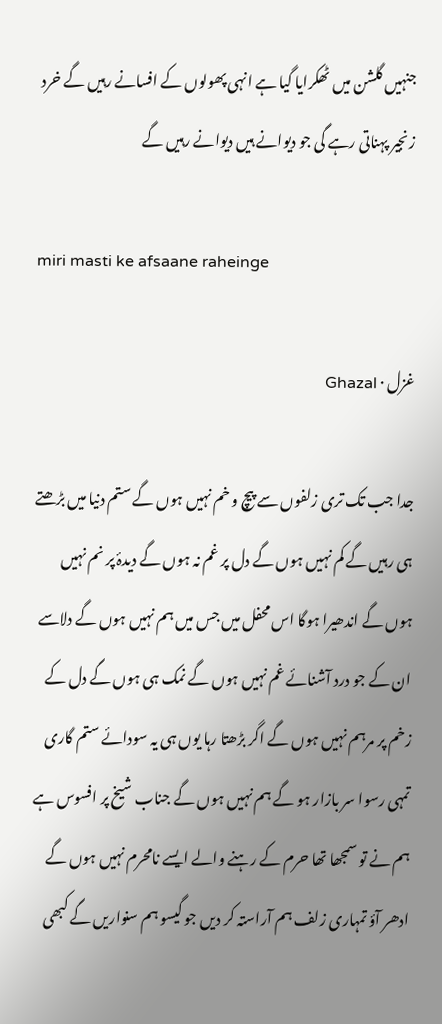جنہیں گلشن میں ٹھکرایا گیا ہے انہی پھولوں کے افسانے رہیں گے خرد زنجیر پہناتی رہے گی جو دیوانے ہیں دیوانے رہیں گے

miri masti ke afsaane raheinge

غزل · Ghazal

جدا جب تک تری زلفوں سے پیچ و خم نہیں ہوں گے ستم دنیا میں بڑھتے ہی رہیں گے کم نہیں ہوں گے دل پر غم نہ ہوں گے دیدۂ پر نم نہیں ہوں گے اندھیرا ہوگا اس محفل میں جس میں ہم نہیں ہوں گے دلاسے ان کے جو درد آشنائے غم نہیں ہوں گے نمک ہی ہوں گے دل کے زخم پر مرہم نہیں ہوں گے اگر بڑھتا رہا یوں ہی یہ سودائے ستم گاری تمہی رسوا سر بازار ہو گے ہم نہیں ہوں گے جناب شیخ پر افسوس ہے ہم نے تو سمجھا تھا حرم کے رہنے والے ایسے نامحرم نہیں ہوں گے ادھر آؤ تمہاری زلف ہم آراستہ کر دیں جو گیسو ہم سنواریں گے کبھی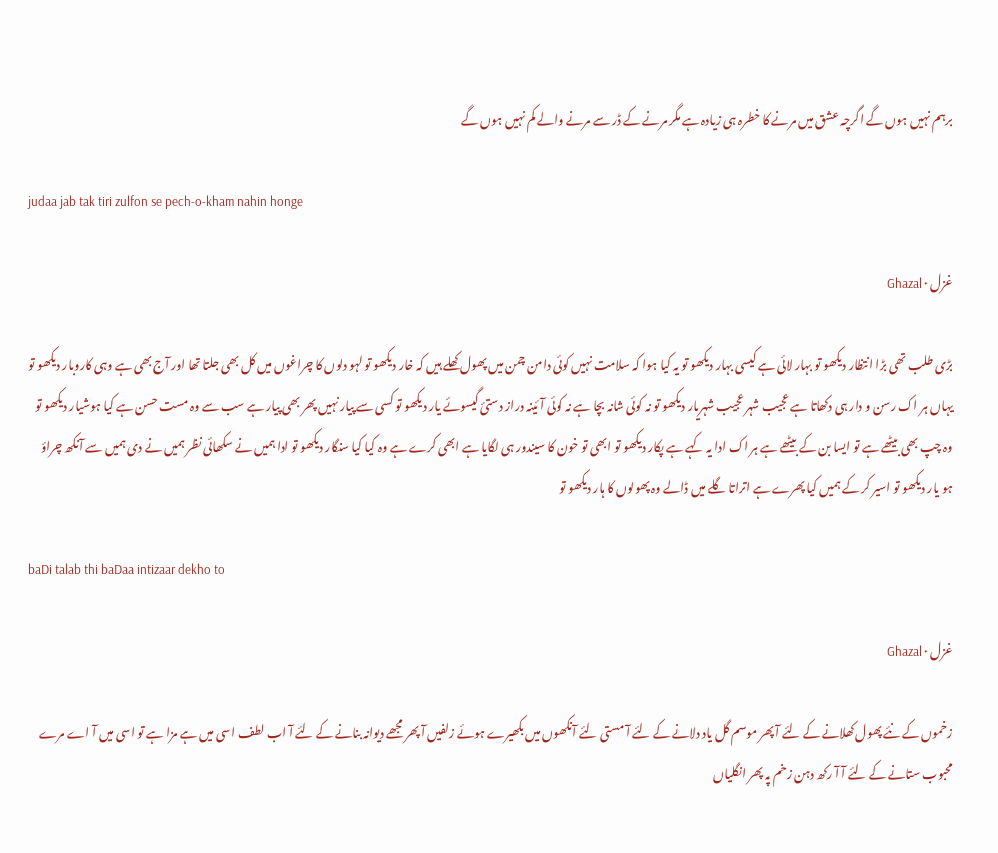برہم نہیں ہوں گے اگرچہ عشق میں مرنے کا خطرہ ہی زیادہ ہے مگر مرنے کے ڈر سے مرنے والے کم نہیں ہوں گے

judaa jab tak tiri zulfon se pech-o-kham nahin honge

غزل · Ghazal

بڑی طلب تھی بڑا انتظار دیکھو تو بہار لائی ہے کیسی بہار دیکھو تو یہ کیا ہوا کہ سلامت نہیں کوئی دامن چمن میں پھول کھلے ہیں کہ خار دیکھو تو لہو دلوں کا چراغوں میں کل بھی جلتا تھا اور آج بھی ہے وہی کاروبار دیکھو تو یہاں ہر اک رسن و دار ہی دکھاتا ہے عجیب شہر عجیب شہریار دیکھو تو نہ کوئی شانہ بچا ہے نہ کوئی آئینہ دراز دستیٔ گیسوئے یار دیکھو تو کسی سے پیار نہیں پھر بھی پیار ہے سب سے وہ مست حسن ہے کیا ہوشیار دیکھو تو وہ چپ بھی بیٹھے ہے تو ایسا بن کے بیٹھے ہے ہر اک ادا یہ کہے ہے پکار دیکھو تو ابھی تو خون کا سیندور ہی لگایا ہے ابھی کرے ہے وہ کیا کیا سنگار دیکھو تو ادا ہمیں نے سکھائی نظر ہمیں نے دی ہمیں سے آنکھ چراؤ ہو یار دیکھو تو اسیر کر کے ہمیں کیا پھرے ہے اتراتا گلے میں ڈالے وہ پھولوں کا ہار دیکھو تو

baDi talab thi baDaa intizaar dekho to

غزل · Ghazal

زخموں کے نئے پھول کھلانے کے لئے آ پھر موسم گل یاد دلانے کے لئے آ مستی لئے آنکھوں میں بکھیرے ہوئے زلفیں آ پھر مجھے دیوانہ بنانے کے لئے آ اب لطف اسی میں ہے مزا ہے تو اسی میں آ اے مرے محبوب ستانے کے لئے آ آ رکھ دہن زخم پہ پھر انگلیاں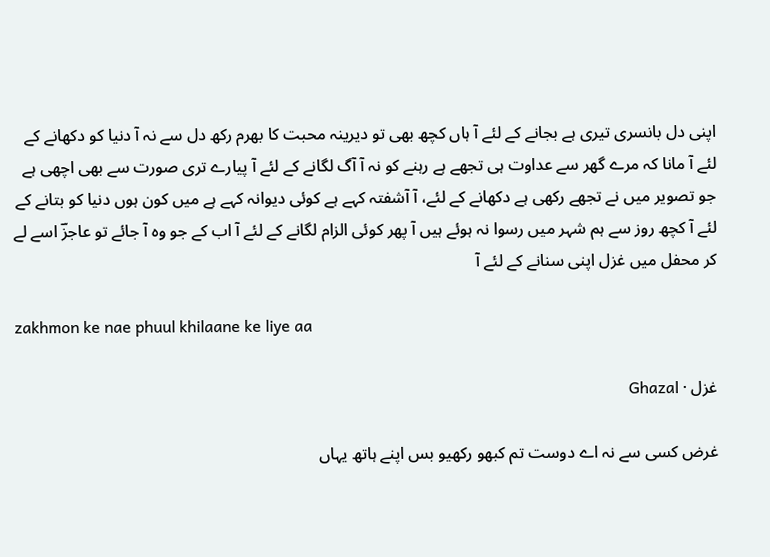اپنی دل بانسری تیری ہے بجانے کے لئے آ ہاں کچھ بھی تو دیرینہ محبت کا بھرم رکھ دل سے نہ آ دنیا کو دکھانے کے لئے آ مانا کہ مرے گھر سے عداوت ہی تجھے ہے رہنے کو نہ آ آگ لگانے کے لئے آ پیارے تری صورت سے بھی اچھی ہے جو تصویر میں نے تجھے رکھی ہے دکھانے کے لئے، آ آشفتہ کہے ہے کوئی دیوانہ کہے ہے میں کون ہوں دنیا کو بتانے کے لئے آ کچھ روز سے ہم شہر میں رسوا نہ ہوئے ہیں آ پھر کوئی الزام لگانے کے لئے آ اب کے جو وہ آ جائے تو عاجزؔ اسے لے کر محفل میں غزل اپنی سنانے کے لئے آ

zakhmon ke nae phuul khilaane ke liye aa

غزل · Ghazal

غرض کسی سے نہ اے دوست تم کبھو رکھیو بس اپنے ہاتھ یہاں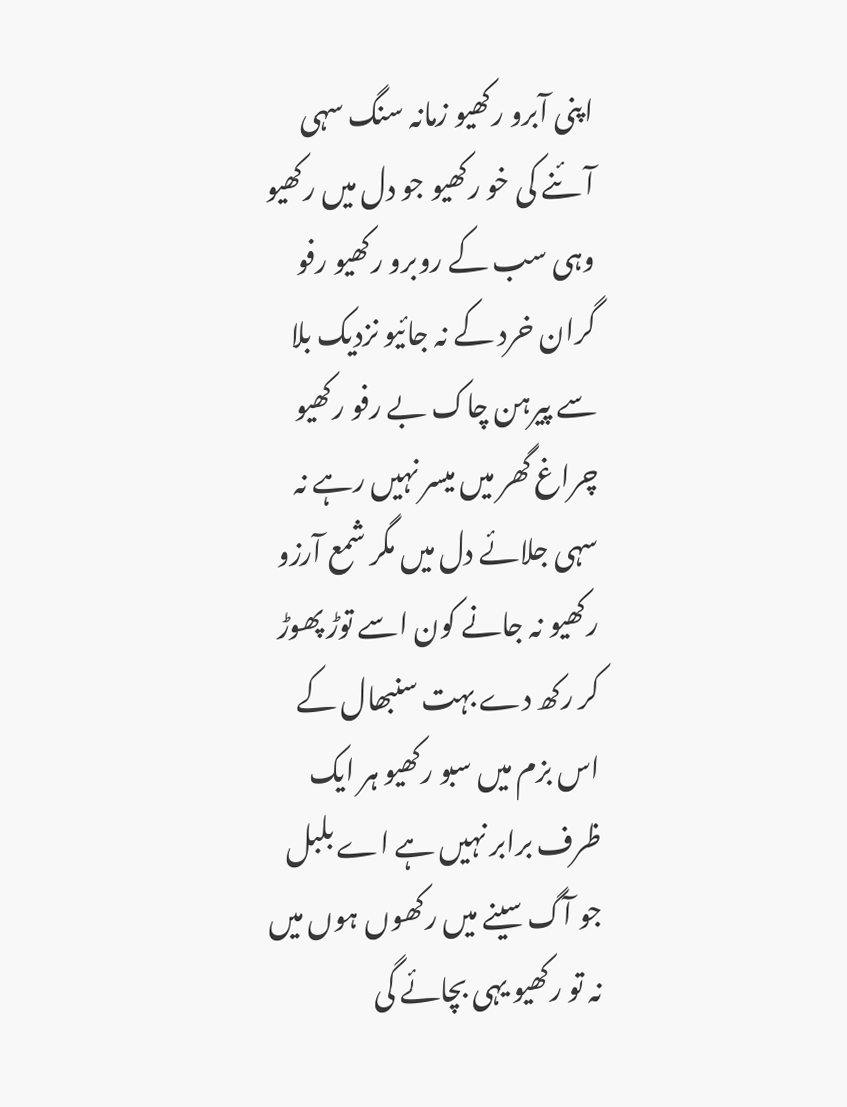اپنی آبرو رکھیو زمانہ سنگ سہی آئنے کی خو رکھیو جو دل میں رکھیو وہی سب کے روبرو رکھیو رفو گران خرد کے نہ جائیو نزدیک بلا سے پیرہن چاک بے رفو رکھیو چراغ گھر میں میسر نہیں رہے نہ سہی جلائے دل میں مگر شمع آرزو رکھیو نہ جانے کون اسے توڑ پھوڑ کر رکھ دے بہت سنبھال کے اس بزم میں سبو رکھیو ہر ایک ظرف برابر نہیں ہے اے بلبل جو آگ سینے میں رکھوں ہوں میں نہ تو رکھیو یہی بچائے گی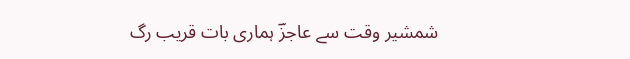شمشیر وقت سے عاجزؔ ہماری بات قریب‌ رگ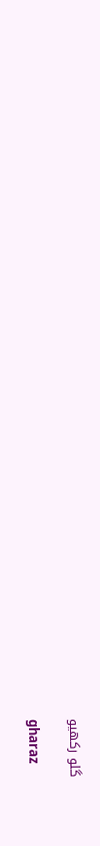گلو رکھیو

gharaz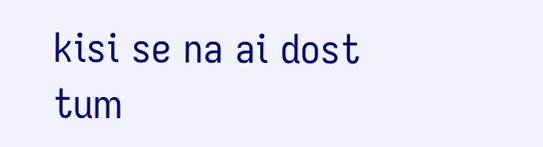kisi se na ai dost tum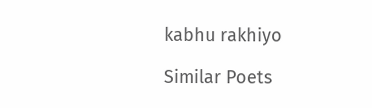kabhu rakhiyo

Similar Poets